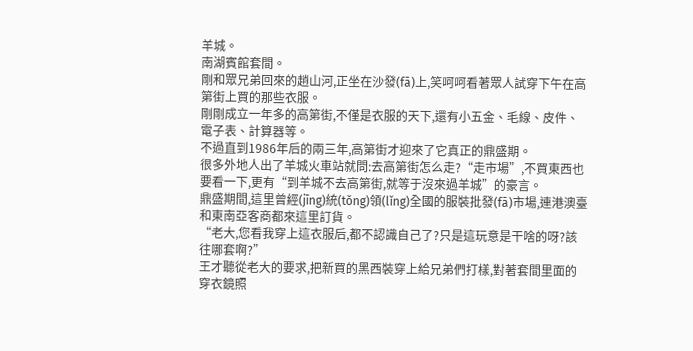羊城。
南湖賓館套間。
剛和眾兄弟回來的趙山河,正坐在沙發(fā)上,笑呵呵看著眾人試穿下午在高第街上買的那些衣服。
剛剛成立一年多的高第街,不僅是衣服的天下,還有小五金、毛線、皮件、電子表、計算器等。
不過直到1986年后的兩三年,高第街才迎來了它真正的鼎盛期。
很多外地人出了羊城火車站就問:去高第街怎么走?“走市場”,不買東西也要看一下,更有“到羊城不去高第街,就等于沒來過羊城”的豪言。
鼎盛期間,這里曾經(jīng)統(tǒng)領(lǐng)全國的服裝批發(fā)市場,連港澳臺和東南亞客商都來這里訂貨。
“老大,您看我穿上這衣服后,都不認識自己了?只是這玩意是干啥的呀?該往哪套啊?”
王才聽從老大的要求,把新買的黑西裝穿上給兄弟們打樣,對著套間里面的穿衣鏡照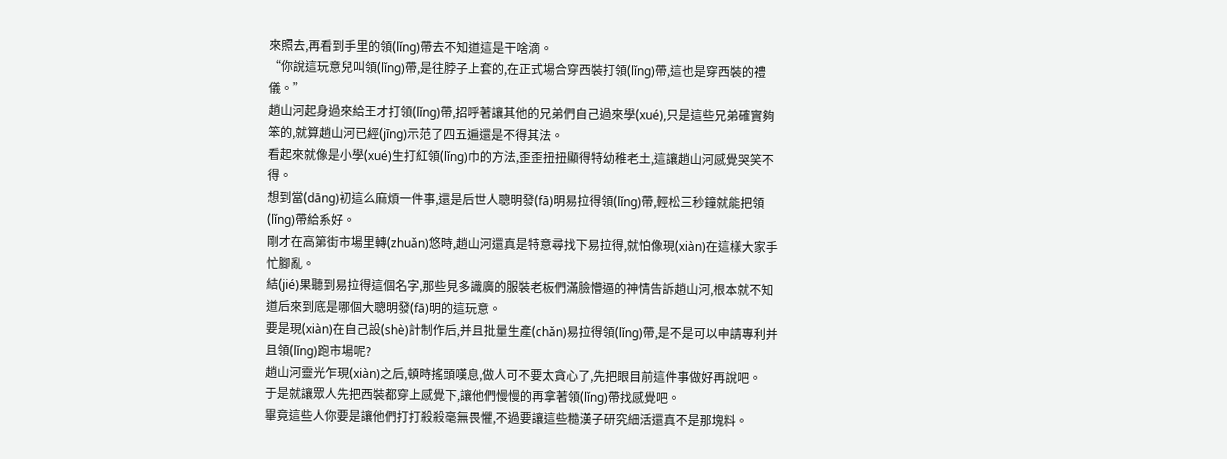來照去,再看到手里的領(lǐng)帶去不知道這是干啥滴。
“你說這玩意兒叫領(lǐng)帶,是往脖子上套的,在正式場合穿西裝打領(lǐng)帶,這也是穿西裝的禮儀。”
趙山河起身過來給王才打領(lǐng)帶,招呼著讓其他的兄弟們自己過來學(xué),只是這些兄弟確實夠笨的,就算趙山河已經(jīng)示范了四五遍還是不得其法。
看起來就像是小學(xué)生打紅領(lǐng)巾的方法,歪歪扭扭顯得特幼稚老土,這讓趙山河感覺哭笑不得。
想到當(dāng)初這么麻煩一件事,還是后世人聰明發(fā)明易拉得領(lǐng)帶,輕松三秒鐘就能把領(lǐng)帶給系好。
剛才在高第街市場里轉(zhuǎn)悠時,趙山河還真是特意尋找下易拉得,就怕像現(xiàn)在這樣大家手忙腳亂。
結(jié)果聽到易拉得這個名字,那些見多識廣的服裝老板們滿臉懵逼的神情告訴趙山河,根本就不知道后來到底是哪個大聰明發(fā)明的這玩意。
要是現(xiàn)在自己設(shè)計制作后,并且批量生產(chǎn)易拉得領(lǐng)帶,是不是可以申請專利并且領(lǐng)跑市場呢?
趙山河靈光乍現(xiàn)之后,頓時搖頭嘆息,做人可不要太貪心了,先把眼目前這件事做好再說吧。
于是就讓眾人先把西裝都穿上感覺下,讓他們慢慢的再拿著領(lǐng)帶找感覺吧。
畢竟這些人你要是讓他們打打殺殺毫無畏懼,不過要讓這些糙漢子研究細活還真不是那塊料。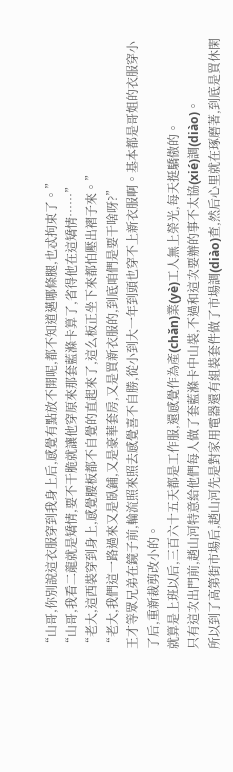“山哥,你別說這衣服穿到我身上后,感覺有點放不開呢,都不知道邁哪條腿,也忒拘束了。”
“山哥,我看二龍就是矯情,要不干脆就讓他穿原來那套藍滌卡算了,省得他在這矯情……”
“老大,這西裝穿到身上,感覺腰板都不自覺的直起來了,這么板正坐下來都怕壓出褶子來。”
“老大,我們這一路過來又是臥鋪,又是豪華套房,又是買新衣服的,到底咱們是要干啥呀?”
王才等眾兄弟在鏡子前,輪流照來照去感覺喜不自勝,從小到大一年到頭也穿不上新衣服啊。基本都是哥姐的衣服穿小了后,重新裁剪改小的。
就算是上班以后,三百六十五天都是工作服,還感覺作為產(chǎn)業(yè)工人無上榮光,每天挺驕傲的。
只有這次出門前,趙山河特意給他們每人做了套藍滌卡中山裝,不過和這次要辦的事不太協(xié)調(diào)。
所以到了高第街市場后,趙山河先是對家用電器還有組裝套件做了市場調(diào)查,然后心里就在琢磨著,到底是買休閑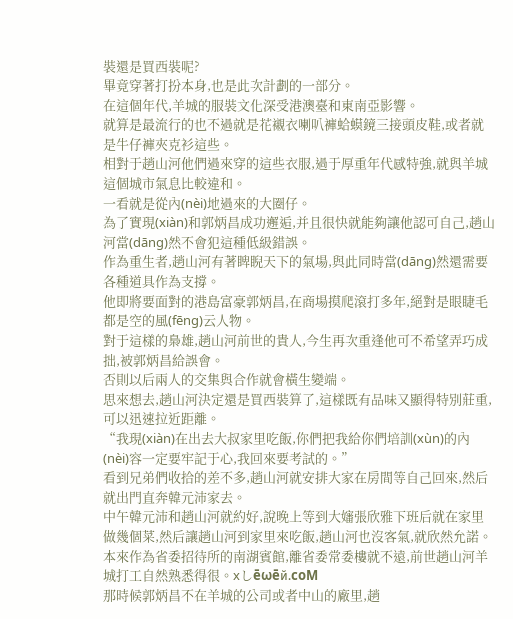裝還是買西裝呢?
畢竟穿著打扮本身,也是此次計劃的一部分。
在這個年代,羊城的服裝文化深受港澳臺和東南亞影響。
就算是最流行的也不過就是花襯衣喇叭褲蛤蟆鏡三接頭皮鞋,或者就是牛仔褲夾克衫這些。
相對于趙山河他們過來穿的這些衣服,過于厚重年代感特強,就與羊城這個城市氣息比較違和。
一看就是從內(nèi)地過來的大圈仔。
為了實現(xiàn)和郭炳昌成功邂逅,并且很快就能夠讓他認可自己,趙山河當(dāng)然不會犯這種低級錯誤。
作為重生者,趙山河有著睥睨天下的氣場,與此同時當(dāng)然還需要各種道具作為支撐。
他即將要面對的港島富豪郭炳昌,在商場摸爬滾打多年,絕對是眼睫毛都是空的風(fēng)云人物。
對于這樣的梟雄,趙山河前世的貴人,今生再次重逢他可不希望弄巧成拙,被郭炳昌給誤會。
否則以后兩人的交集與合作就會橫生變端。
思來想去,趙山河決定還是買西裝算了,這樣既有品味又顯得特別莊重,可以迅速拉近距離。
“我現(xiàn)在出去大叔家里吃飯,你們把我給你們培訓(xùn)的內(nèi)容一定要牢記于心,我回來要考試的。”
看到兄弟們收拾的差不多,趙山河就安排大家在房間等自己回來,然后就出門直奔韓元沛家去。
中午韓元沛和趙山河就約好,說晚上等到大嬸張欣雅下班后就在家里做幾個菜,然后讓趙山河到家里來吃飯,趙山河也沒客氣,就欣然允諾。
本來作為省委招待所的南湖賓館,離省委常委樓就不遠,前世趙山河羊城打工自然熟悉得很。xしēωēй.coΜ
那時候郭炳昌不在羊城的公司或者中山的廠里,趙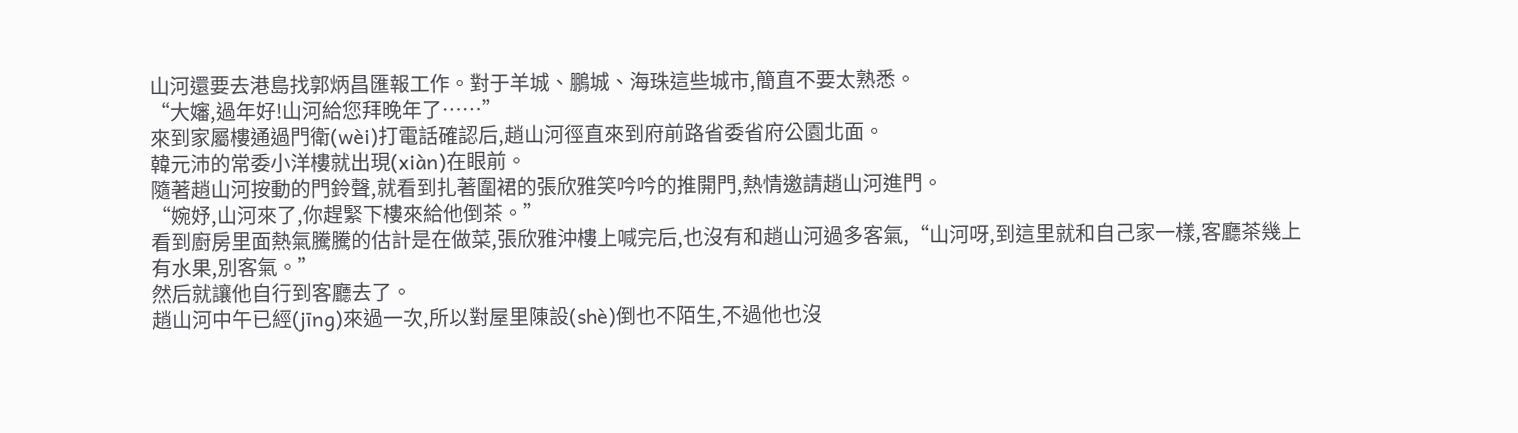山河還要去港島找郭炳昌匯報工作。對于羊城、鵬城、海珠這些城市,簡直不要太熟悉。
“大嬸,過年好!山河給您拜晚年了……”
來到家屬樓通過門衛(wèi)打電話確認后,趙山河徑直來到府前路省委省府公園北面。
韓元沛的常委小洋樓就出現(xiàn)在眼前。
隨著趙山河按動的門鈴聲,就看到扎著圍裙的張欣雅笑吟吟的推開門,熱情邀請趙山河進門。
“婉妤,山河來了,你趕緊下樓來給他倒茶。”
看到廚房里面熱氣騰騰的估計是在做菜,張欣雅沖樓上喊完后,也沒有和趙山河過多客氣,“山河呀,到這里就和自己家一樣,客廳茶幾上有水果,別客氣。”
然后就讓他自行到客廳去了。
趙山河中午已經(jīng)來過一次,所以對屋里陳設(shè)倒也不陌生,不過他也沒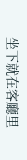坐下就在客廳里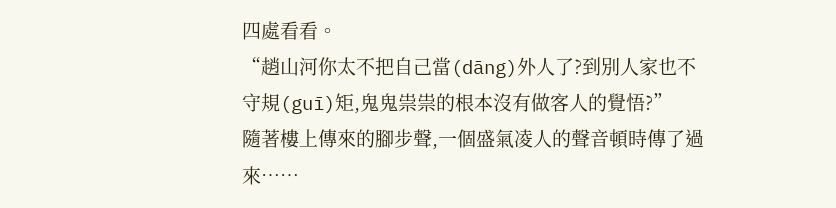四處看看。
“趙山河你太不把自己當(dāng)外人了?到別人家也不守規(guī)矩,鬼鬼祟祟的根本沒有做客人的覺悟?”
隨著樓上傳來的腳步聲,一個盛氣凌人的聲音頓時傳了過來……